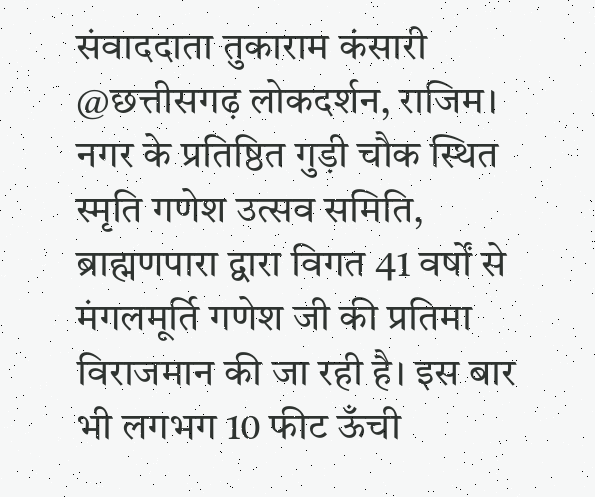संवाददाता तुकाराम कंसारी
@छत्तीसगढ़ लोकदर्शन, राजिम। नगर के प्रतिष्ठित गुड़ी चौक स्थित स्मृति गणेश उत्सव समिति, ब्राह्मणपारा द्वारा विगत 41 वर्षों से मंगलमूर्ति गणेश जी की प्रतिमा विराजमान की जा रही है। इस बार भी लगभग 10 फीट ऊँची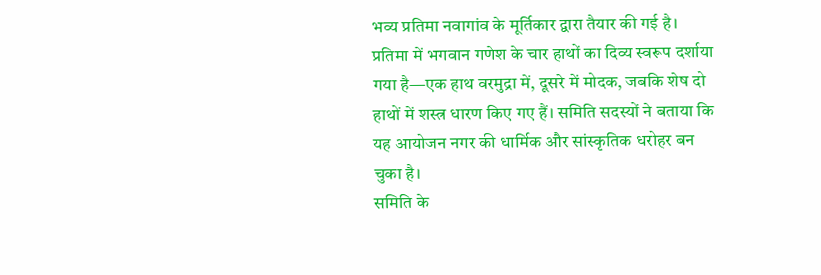भव्य प्रतिमा नवागांव के मूर्तिकार द्वारा तैयार की गई है।
प्रतिमा में भगवान गणेश के चार हाथों का दिव्य स्वरूप दर्शाया गया है—एक हाथ वरमुद्रा में, दूसरे में मोदक, जबकि शेष दो हाथों में शस्त्र धारण किए गए हैं। समिति सदस्यों ने बताया कि यह आयोजन नगर की धार्मिक और सांस्कृतिक धरोहर बन चुका है।
समिति के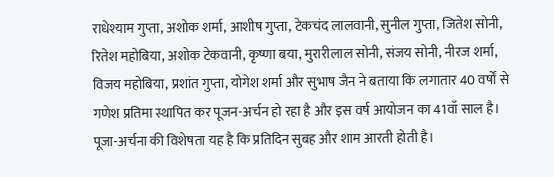राधेश्याम गुप्ता, अशोक शर्मा, आशीष गुप्ता, टेकचंद लालवानी, सुनील गुप्ता, जितेश सोनी, रितेश महोबिया, अशोक टेकवानी, कृष्णा बया, मुरारीलाल सोनी, संजय सोनी, नीरज शर्मा, विजय महोबिया, प्रशांत गुप्ता, योगेश शर्मा और सुभाष जैन ने बताया कि लगातार 40 वर्षों से गणेश प्रतिमा स्थापित कर पूजन-अर्चन हो रहा है और इस वर्ष आयोजन का 41वाँ साल है।
पूजा-अर्चना की विशेषता यह है कि प्रतिदिन सुबह और शाम आरती होती है।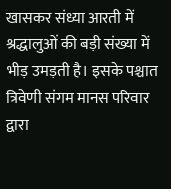खासकर संध्या आरती में श्रद्धालुओं की बड़ी संख्या में भीड़ उमड़ती है। इसके पश्चात त्रिवेणी संगम मानस परिवार द्वारा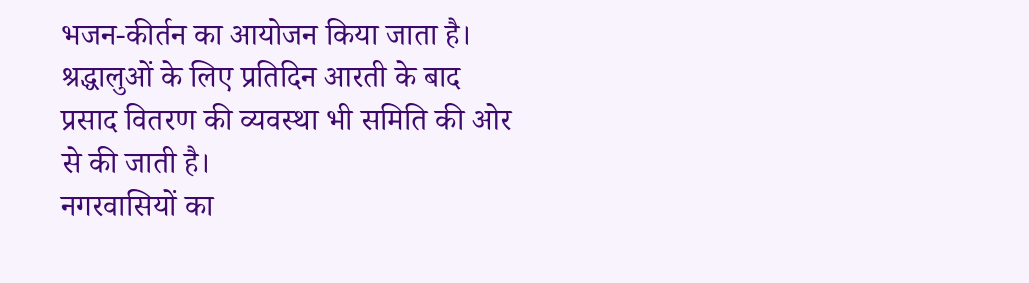भजन-कीर्तन का आयोजन किया जाता है। श्रद्धालुओं के लिए प्रतिदिन आरती के बाद प्रसाद वितरण की व्यवस्था भी समिति की ओर से की जाती है।
नगरवासियों का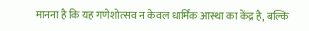मानना है कि यह गणेशोत्सव न केवल धार्मिक आस्था का केंद्र है, बल्कि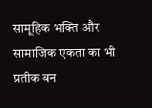सामूहिक भक्ति और सामाजिक एकता का भी प्रतीक बन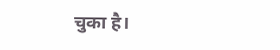चुका है।